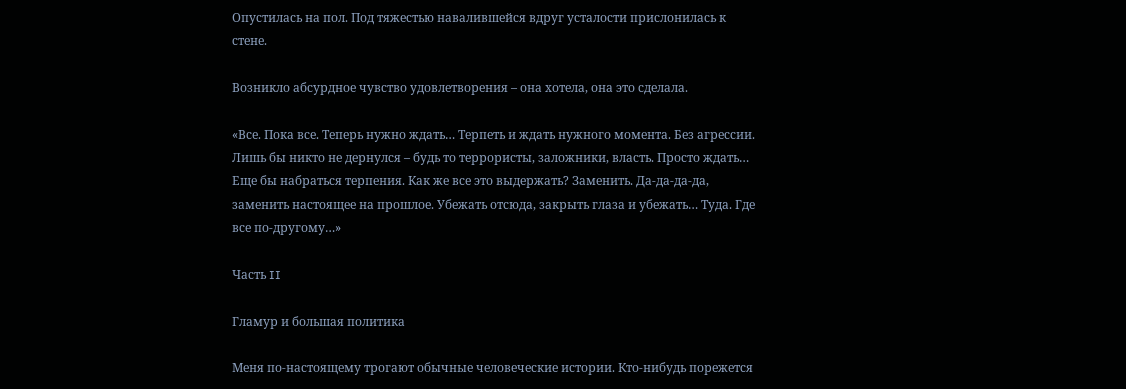Опустилась на пол. Под тяжестью навалившейся вдруг усталости прислонилась к стене.

Возникло абсурдное чувство удовлетворения – она хотела, она это сделала.

«Все. Пока все. Теперь нужно ждать… Терпеть и ждать нужного момента. Без агрессии. Лишь бы никто не дернулся – будь то террористы, заложники, власть. Просто ждать… Еще бы набраться терпения. Как же все это выдержать? Заменить. Да-да-да-да, заменить настоящее на прошлое. Убежать отсюда, закрыть глаза и убежать… Туда. Где все по-другому…»

Часть II

Гламур и большая политика

Меня по-настоящему трогают обычные человеческие истории. Кто-нибудь порежется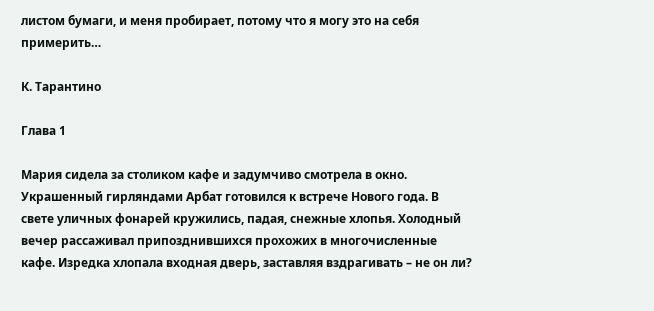листом бумаги, и меня пробирает, потому что я могу это на себя примерить…

К. Тарантино

Глава 1

Мария сидела за столиком кафе и задумчиво смотрела в окно. Украшенный гирляндами Арбат готовился к встрече Нового года. В свете уличных фонарей кружились, падая, снежные хлопья. Холодный вечер рассаживал припозднившихся прохожих в многочисленные кафе. Изредка хлопала входная дверь, заставляя вздрагивать – не он ли?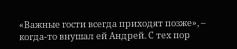«Важные гости всегда приходят позже», – когда-то внушал ей Андрей. С тех пор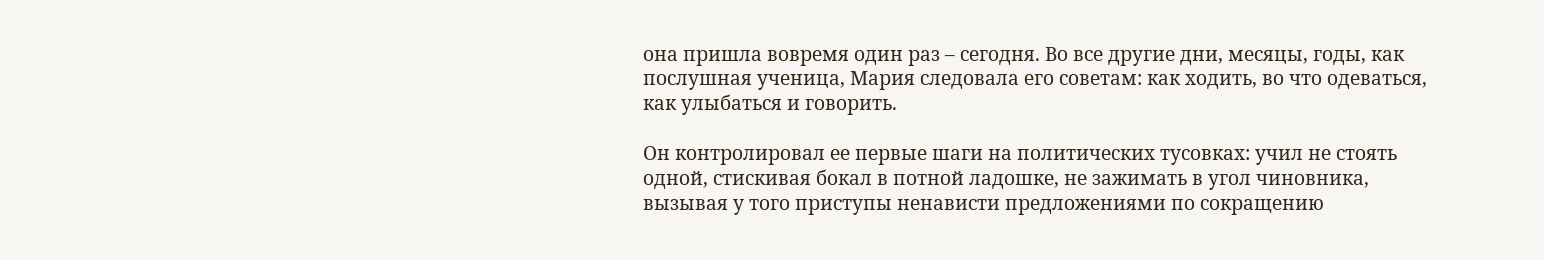она пришла вовремя один раз – сегодня. Во все другие дни, месяцы, годы, как послушная ученица, Мария следовала его советам: как ходить, во что одеваться, как улыбаться и говорить.

Он контролировал ее первые шаги на политических тусовках: учил не стоять одной, стискивая бокал в потной ладошке, не зажимать в угол чиновника, вызывая у того приступы ненависти предложениями по сокращению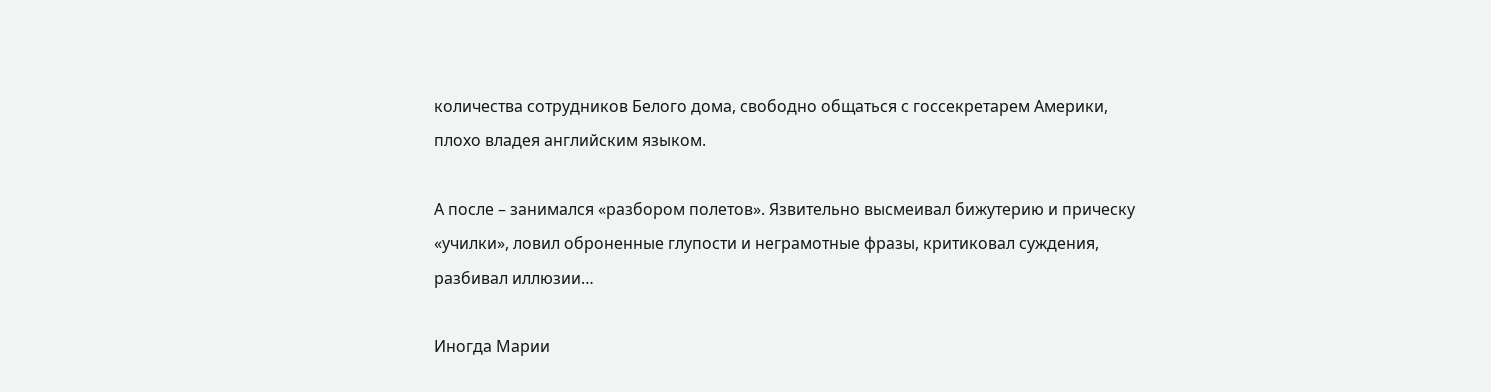количества сотрудников Белого дома, свободно общаться с госсекретарем Америки, плохо владея английским языком.

А после – занимался «разбором полетов». Язвительно высмеивал бижутерию и прическу «училки», ловил оброненные глупости и неграмотные фразы, критиковал суждения, разбивал иллюзии…

Иногда Марии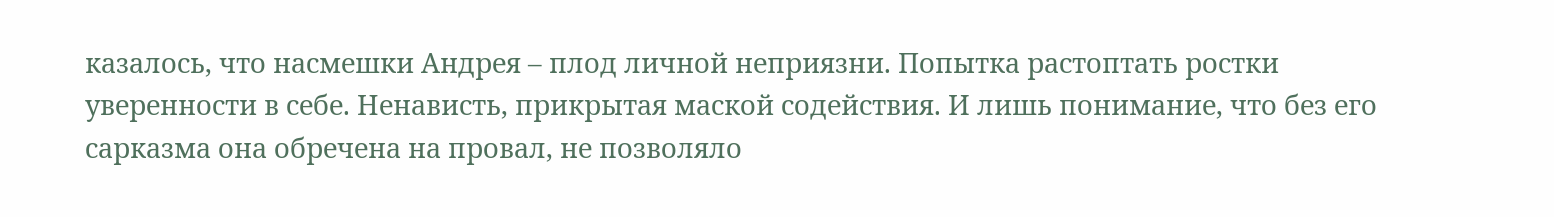казалось, что насмешки Андрея – плод личной неприязни. Попытка растоптать ростки уверенности в себе. Ненависть, прикрытая маской содействия. И лишь понимание, что без его сарказма она обречена на провал, не позволяло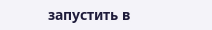запустить в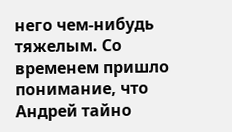него чем-нибудь тяжелым. Со временем пришло понимание, что Андрей тайно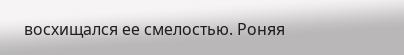восхищался ее смелостью. Роняя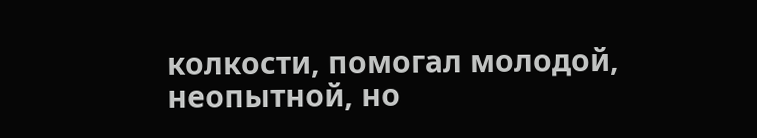колкости, помогал молодой, неопытной, но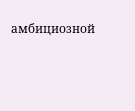амбициозной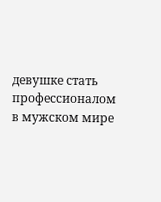девушке стать профессионалом в мужском мире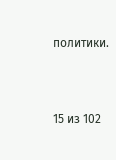политики.



15 из 102